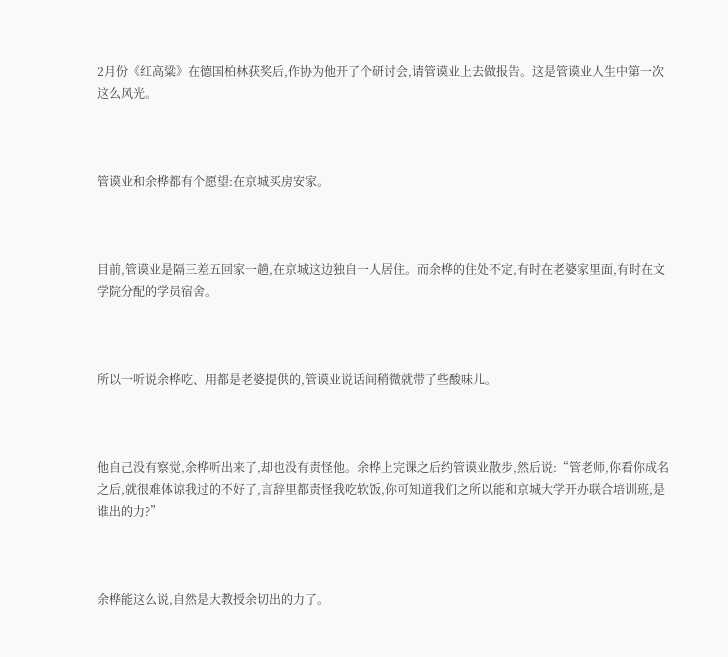2月份《红高粱》在德国柏林获奖后,作协为他开了个研讨会,请管谟业上去做报告。这是管谟业人生中第一次这么风光。



管谟业和余桦都有个愿望:在京城买房安家。



目前,管谟业是隔三差五回家一趟,在京城这边独自一人居住。而余桦的住处不定,有时在老婆家里面,有时在文学院分配的学员宿舍。



所以一听说余桦吃、用都是老婆提供的,管谟业说话间稍微就带了些酸味儿。



他自己没有察觉,余桦听出来了,却也没有责怪他。余桦上完课之后约管谟业散步,然后说:“管老师,你看你成名之后,就很难体谅我过的不好了,言辞里都责怪我吃软饭,你可知道我们之所以能和京城大学开办联合培训班,是谁出的力?”



余桦能这么说,自然是大教授余切出的力了。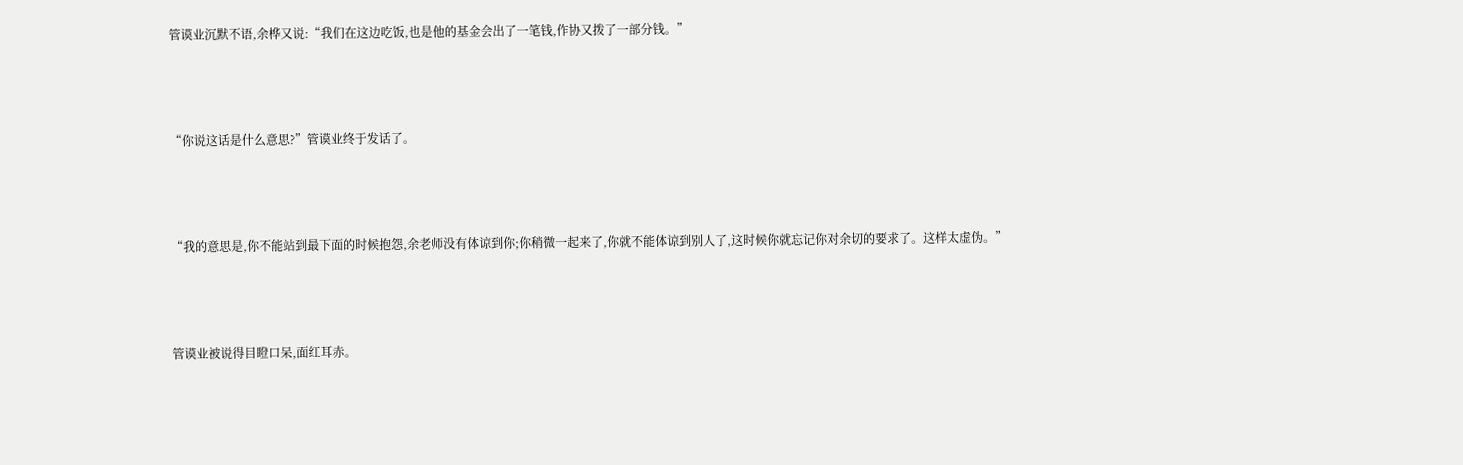管谟业沉默不语,余桦又说:“我们在这边吃饭,也是他的基金会出了一笔钱,作协又拨了一部分钱。”



“你说这话是什么意思?”管谟业终于发话了。



“我的意思是,你不能站到最下面的时候抱怨,余老师没有体谅到你;你稍微一起来了,你就不能体谅到别人了,这时候你就忘记你对余切的要求了。这样太虚伪。”



管谟业被说得目瞪口呆,面红耳赤。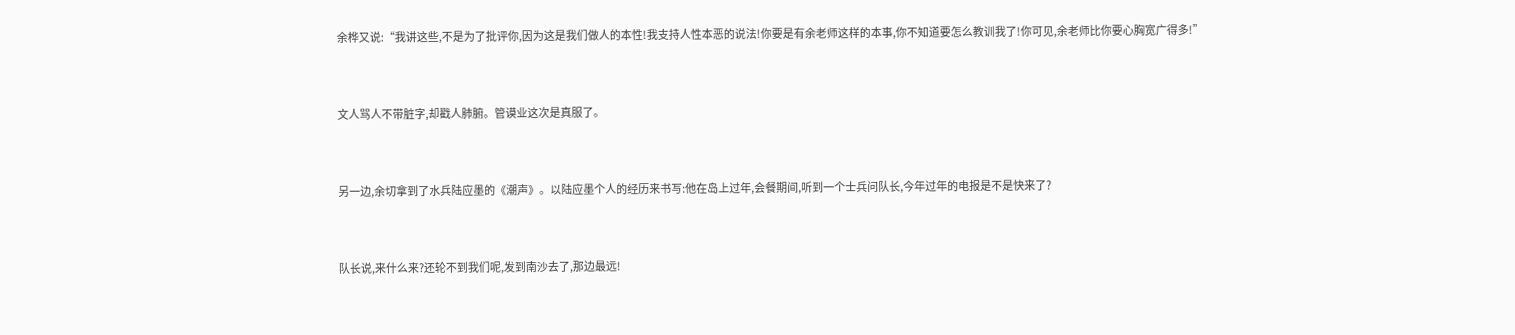余桦又说:“我讲这些,不是为了批评你,因为这是我们做人的本性!我支持人性本恶的说法!你要是有余老师这样的本事,你不知道要怎么教训我了!你可见,余老师比你要心胸宽广得多!”



文人骂人不带脏字,却戳人肺腑。管谟业这次是真服了。



另一边,余切拿到了水兵陆应墨的《潮声》。以陆应墨个人的经历来书写:他在岛上过年,会餐期间,听到一个士兵问队长,今年过年的电报是不是快来了?



队长说,来什么来?还轮不到我们呢,发到南沙去了,那边最远!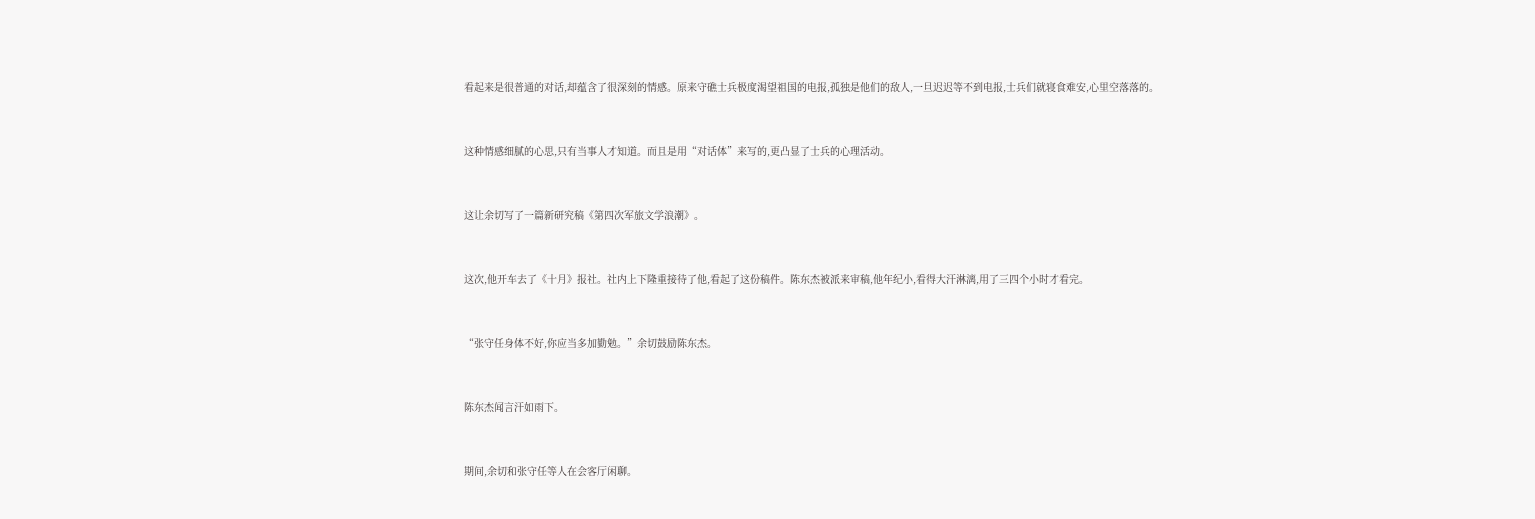看起来是很普通的对话,却蕴含了很深刻的情感。原来守礁士兵极度渴望祖国的电报,孤独是他们的敌人,一旦迟迟等不到电报,士兵们就寝食难安,心里空落落的。



这种情感细腻的心思,只有当事人才知道。而且是用“对话体”来写的,更凸显了士兵的心理活动。



这让余切写了一篇新研究稿《第四次军旅文学浪潮》。



这次,他开车去了《十月》报社。社内上下隆重接待了他,看起了这份稿件。陈东杰被派来审稿,他年纪小,看得大汗淋漓,用了三四个小时才看完。



“张守任身体不好,你应当多加勤勉。”余切鼓励陈东杰。



陈东杰闻言汗如雨下。



期间,余切和张守任等人在会客厅闲聊。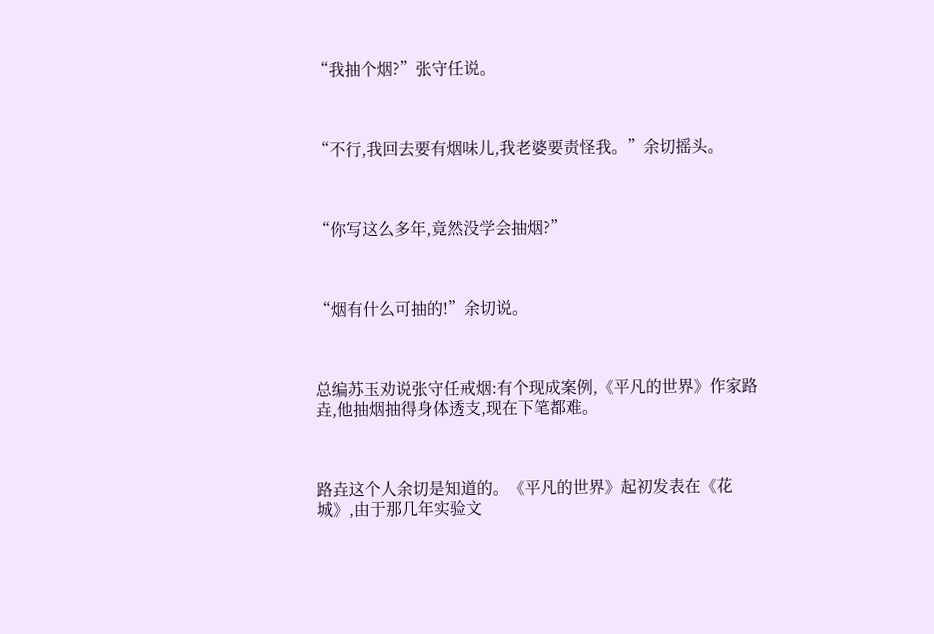“我抽个烟?”张守任说。



“不行,我回去要有烟味儿,我老婆要责怪我。”余切摇头。



“你写这么多年,竟然没学会抽烟?”



“烟有什么可抽的!”余切说。



总编苏玉劝说张守任戒烟:有个现成案例,《平凡的世界》作家路垚,他抽烟抽得身体透支,现在下笔都难。



路垚这个人余切是知道的。《平凡的世界》起初发表在《花城》,由于那几年实验文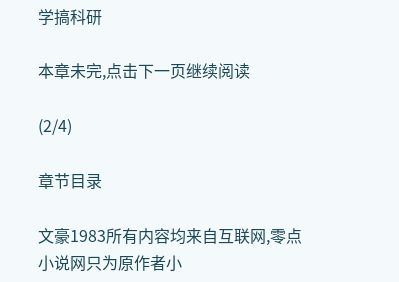学搞科研

本章未完,点击下一页继续阅读

(2/4)

章节目录

文豪1983所有内容均来自互联网,零点小说网只为原作者小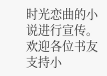时光恋曲的小说进行宣传。欢迎各位书友支持小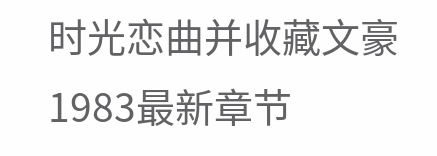时光恋曲并收藏文豪1983最新章节